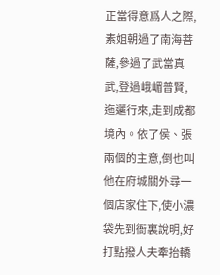正當得意爲人之際,素姐朝過了南海菩薩,參過了武當真武,登過峨嵋普賢,迤邐行來,走到成都境內。依了侯、張兩個的主意,倒也叫他在府城關外尋一個店家住下,使小濃袋先到衙裏說明,好打點撥人夫牽抬轎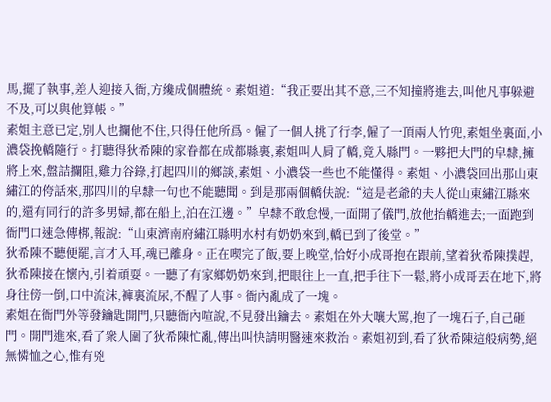馬,擺了執事,差人迎接入衙,方纔成個體統。素姐道:“我正要出其不意,三不知撞將進去,叫他凡事躲避不及,可以與他算帳。”
素姐主意已定,別人也攔他不住,只得任他所爲。僱了一個人挑了行李,僱了一頂兩人竹兜,素姐坐裏面,小濃袋挽轎隨行。打聽得狄希陳的家眷都在成都縣裏,素姐叫人肩了轎,竟入縣門。一夥把大門的皁隸,擁將上來,盤詰攔阻,雞力谷錄,打起四川的鄉談,素姐、小濃袋一些也不能懂得。素姐、小濃袋回出那山東繡江的侉話來,那四川的皁隸一句也不能聽聞。到是那兩個轎伕說:“這是老爺的夫人從山東繡江縣來的,還有同行的許多男婦,都在船上,泊在江邊。”皁隸不敢怠慢,一面開了儀門,放他抬轎進去;一面跑到衙門口速急傳梆,報說:“山東濟南府繡江縣明水村有奶奶來到,轎已到了後堂。”
狄希陳不聽便罷,言才入耳,魂已離身。正在喫完了飯,要上晚堂,恰好小成哥抱在跟前,望着狄希陳撲趕,狄希陳接在懷內,引着頑耍。一聽了有家鄉奶奶來到,把眼往上一直,把手往下一鬆,將小成哥丟在地下,將身往傍一倒,口中流沫,褲裏流尿,不醒了人事。衙內亂成了一塊。
素姐在衙門外等發鑰匙開門,只聽衙內喧說,不見發出鑰去。素姐在外大嚷大罵,抱了一塊石子,自己砸門。開門進來,看了衆人圍了狄希陳忙亂,傳出叫快請明醫速來救治。素姐初到,看了狄希陳這般病勢,絕無憐恤之心,惟有兇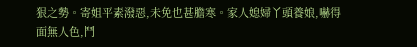狠之勢。寄姐平素潑惡,未免也甚膽寒。家人媳婦丫頭養娘,嚇得面無人色,鬥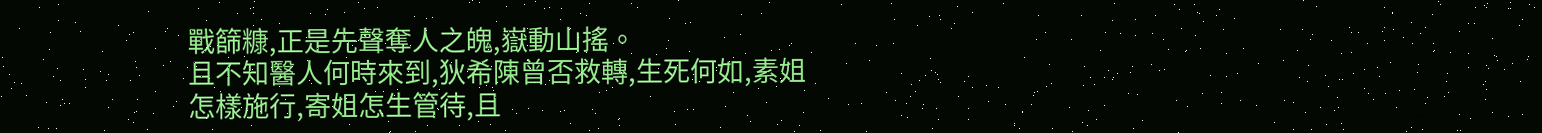戰篩糠,正是先聲奪人之魄,嶽動山搖。
且不知醫人何時來到,狄希陳曾否救轉,生死何如,素姐怎樣施行,寄姐怎生管待,且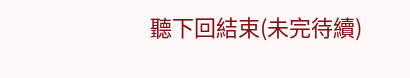聽下回結束(未完待續)